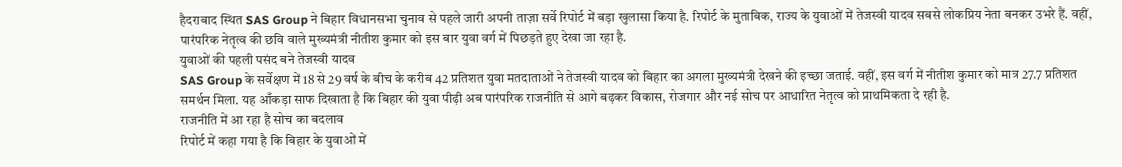हैदराबाद स्थित SAS Group ने बिहार विधानसभा चुनाव से पहले जारी अपनी ताज़ा सर्वे रिपोर्ट में बड़ा खुलासा किया है. रिपोर्ट के मुताबिक, राज्य के युवाओं में तेजस्वी यादव सबसे लोकप्रिय नेता बनकर उभरे हैं. वहीं, पारंपरिक नेतृत्व की छवि वाले मुख्यमंत्री नीतीश कुमार को इस बार युवा वर्ग में पिछड़ते हुए देखा जा रहा है.
युवाओं की पहली पसंद बने तेजस्वी यादव
SAS Group के सर्वेक्षण में 18 से 29 वर्ष के बीच के करीब 42 प्रतिशत युवा मतदाताओं ने तेजस्वी यादव को बिहार का अगला मुख्यमंत्री देखने की इच्छा जताई. वहीं, इस वर्ग में नीतीश कुमार को मात्र 27.7 प्रतिशत समर्थन मिला. यह आँकड़ा साफ दिखाता है कि बिहार की युवा पीढ़ी अब पारंपरिक राजनीति से आगे बढ़कर विकास, रोजगार और नई सोच पर आधारित नेतृत्व को प्राथमिकता दे रही है.
राजनीति में आ रहा है सोच का बदलाव
रिपोर्ट में कहा गया है कि बिहार के युवाओं में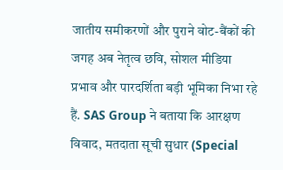जातीय समीकरणों और पुराने वोट-बैंकों की जगह अब नेतृत्व छवि, सोशल मीडिया प्रभाव और पारदर्शिता बड़ी भूमिका निभा रहे हैं. SAS Group ने बताया कि आरक्षण विवाद, मतदाता सूची सुधार (Special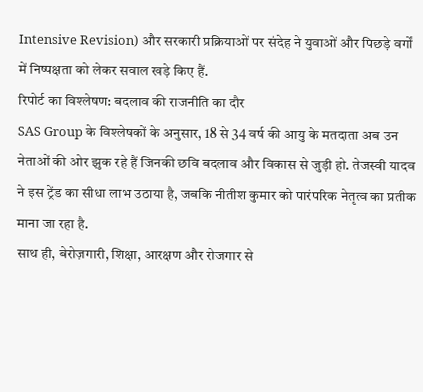Intensive Revision) और सरकारी प्रक्रियाओं पर संदेह ने युवाओं और पिछड़े वर्गों में निष्पक्षता को लेकर सवाल खड़े किए हैं.
रिपोर्ट का विश्लेषण: बदलाव की राजनीति का दौर
SAS Group के विश्लेषकों के अनुसार, 18 से 34 वर्ष की आयु के मतदाता अब उन नेताओं की ओर झुक रहे हैं जिनकी छवि बदलाव और विकास से जुड़ी हो. तेजस्वी यादव ने इस ट्रेंड का सीधा लाभ उठाया है, जबकि नीतीश कुमार को पारंपरिक नेतृत्व का प्रतीक माना जा रहा है.
साथ ही, बेरोज़गारी, शिक्षा, आरक्षण और रोजगार से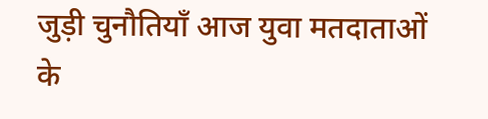जुड़ी चुनौतियाँ आज युवा मतदाताओं के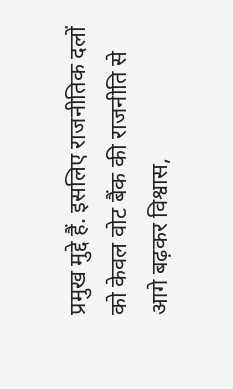प्रमुख मुद्दे हैं. इसलिए राजनीतिक दलों को केवल वोट बैंक की राजनीति से आगे बढ़कर विश्वास,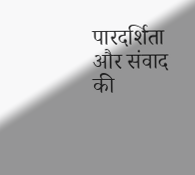पारदर्शिता और संवाद की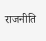राजनीति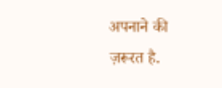अपनाने की ज़रूरत है.